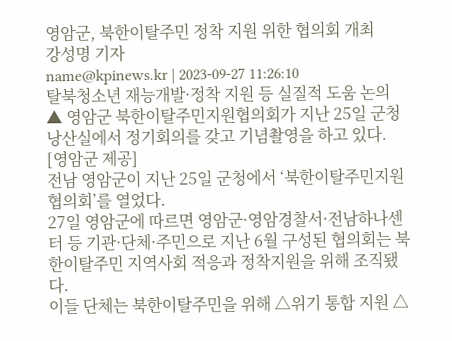영암군, 북한이탈주민 정착 지원 위한 협의회 개최
강성명 기자
name@kpinews.kr | 2023-09-27 11:26:10
탈북청소년 재능개발·정착 지원 등 실질적 도움 논의
▲ 영암군 북한이탈주민지원협의회가 지난 25일 군청 낭산실에서 정기회의를 갖고 기념촬영을 하고 있다. [영암군 제공]
전남 영암군이 지난 25일 군청에서 ‘북한이탈주민지원협의회’를 열었다.
27일 영암군에 따르면 영암군·영암경찰서·전남하나센터 등 기관·단체·주민으로 지난 6월 구성된 협의회는 북한이탈주민 지역사회 적응과 정착지원을 위해 조직됐다.
이들 단체는 북한이탈주민을 위해 △위기 통합 지원 △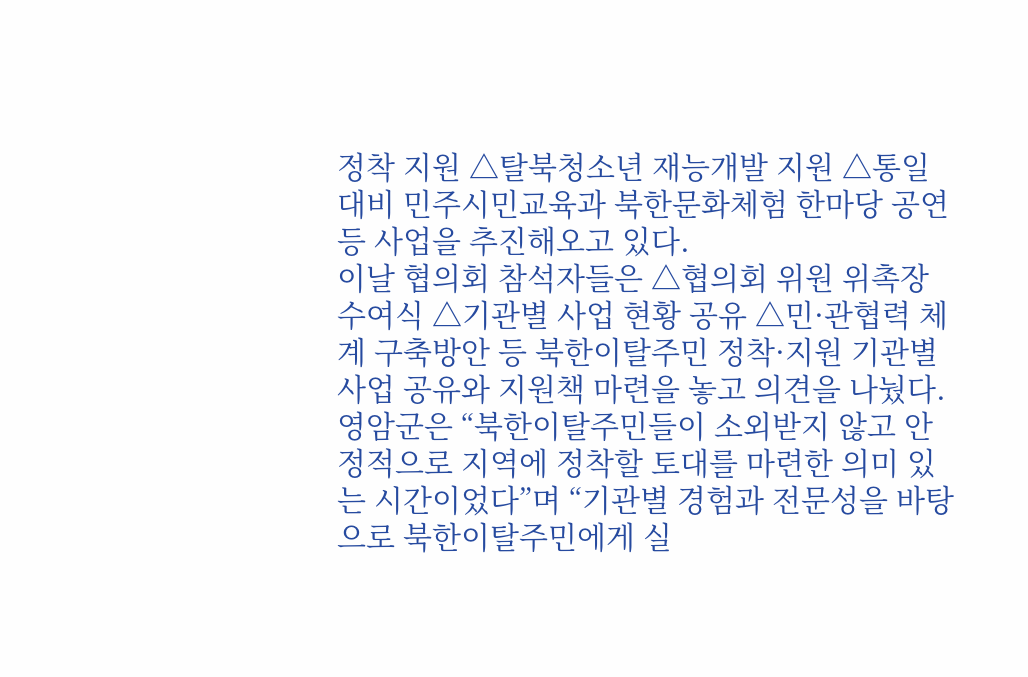정착 지원 △탈북청소년 재능개발 지원 △통일대비 민주시민교육과 북한문화체험 한마당 공연 등 사업을 추진해오고 있다.
이날 협의회 참석자들은 △협의회 위원 위촉장 수여식 △기관별 사업 현황 공유 △민·관협력 체계 구축방안 등 북한이탈주민 정착·지원 기관별 사업 공유와 지원책 마련을 놓고 의견을 나눴다.
영암군은 “북한이탈주민들이 소외받지 않고 안정적으로 지역에 정착할 토대를 마련한 의미 있는 시간이었다”며 “기관별 경험과 전문성을 바탕으로 북한이탈주민에게 실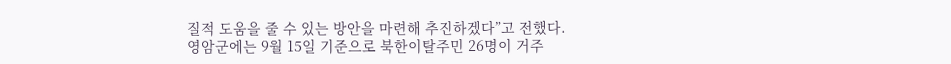질적 도움을 줄 수 있는 방안을 마련해 추진하겠다”고 전했다.
영암군에는 9월 15일 기준으로 북한이탈주민 26명이 거주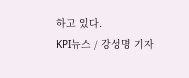하고 있다.
KPI뉴스 / 강성명 기자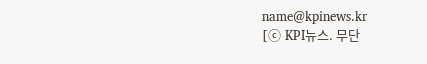name@kpinews.kr
[ⓒ KPI뉴스. 무단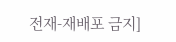전재-재배포 금지]